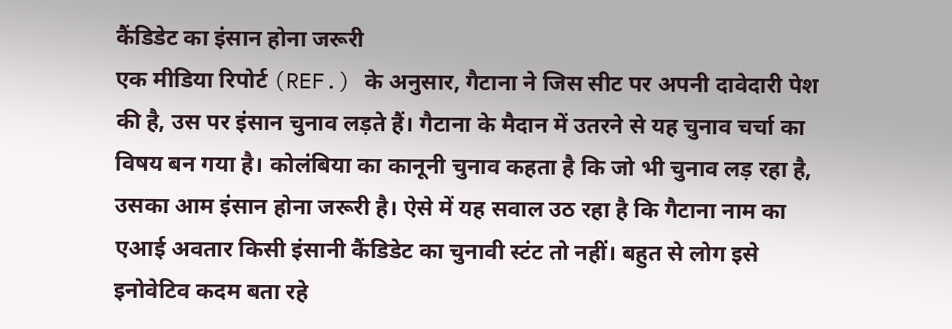कैंडिडेट का इंसान होना जरूरी
एक मीडिया रिपोर्ट (REF.) के अनुसार, गैटाना ने जिस सीट पर अपनी दावेदारी पेश की है, उस पर इंसान चुनाव लड़ते हैं। गैटाना के मैदान में उतरने से यह चुनाव चर्चा का विषय बन गया है। कोलंबिया का कानूनी चुनाव कहता है कि जो भी चुनाव लड़ रहा है, उसका आम इंसान होना जरूरी है। ऐसे में यह सवाल उठ रहा है कि गैटाना नाम का एआई अवतार किसी इंसानी कैंडिडेट का चुनावी स्टंट तो नहीं। बहुत से लोग इसे इनोवेटिव कदम बता रहे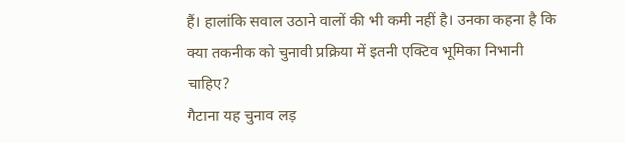हैं। हालांकि सवाल उठाने वालों की भी कमी नहीं है। उनका कहना है कि क्या तकनीक को चुनावी प्रक्रिया में इतनी एक्टिव भूमिका निभानी चाहिए?
गैटाना यह चुनाव लड़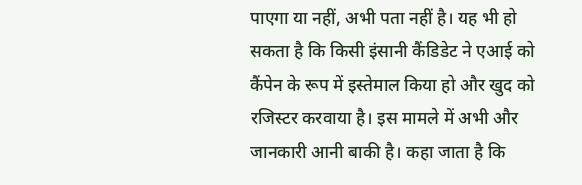पाएगा या नहीं, अभी पता नहीं है। यह भी हो सकता है कि किसी इंसानी कैंडिडेट ने एआई को कैंपेन के रूप में इस्तेमाल किया हो और खुद को रजिस्टर करवाया है। इस मामले में अभी और जानकारी आनी बाकी है। कहा जाता है कि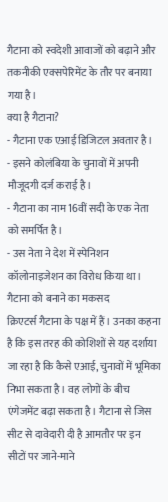गैटाना को स्वदेशी आवाजों को बढ़ाने और तकनीकी एक्सपेरिमेंट के तौर पर बनाया गया है।
क्या है गैटाना?
- गैटाना एक एआई डिजिटल अवतार है।
- इसने कोलंबिया के चुनावों में अपनी मौजूदगी दर्ज कराई है।
- गैटाना का नाम 16वीं सदी के एक नेता को समर्पित है।
- उस नेता ने देश में स्पेनिशन कॉलोनाइजेशन का विरोध किया था।
गैटाना को बनाने का मकसद
क्रिएटर्स गैटाना के पक्ष में हैं। उनका कहना है कि इस तरह की कोशिशों से यह दर्शाया जा रहा है कि कैसे एआई, चुनावों में भूमिका निभा सकता है। वह लोगों के बीच एंगेजमेंट बढ़ा सकता है। गैटाना से जिस सीट से दावेदारी दी है आमतौर पर इन सीटों पर जाने-माने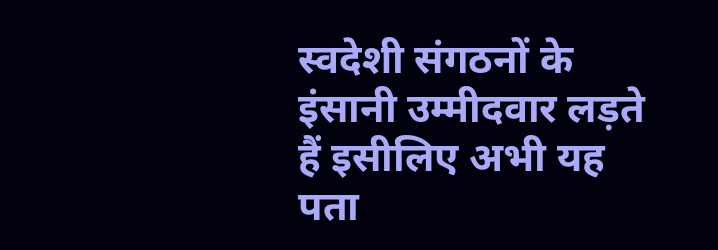स्वदेशी संगठनों के इंसानी उम्मीदवार लड़ते हैं इसीलिए अभी यह पता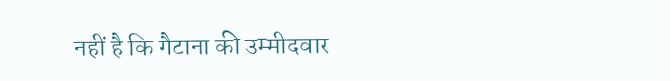नहीं है कि गैटाना की उम्मीदवार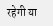रहेगी या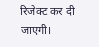रिजेक्ट कर दी जाएगी।